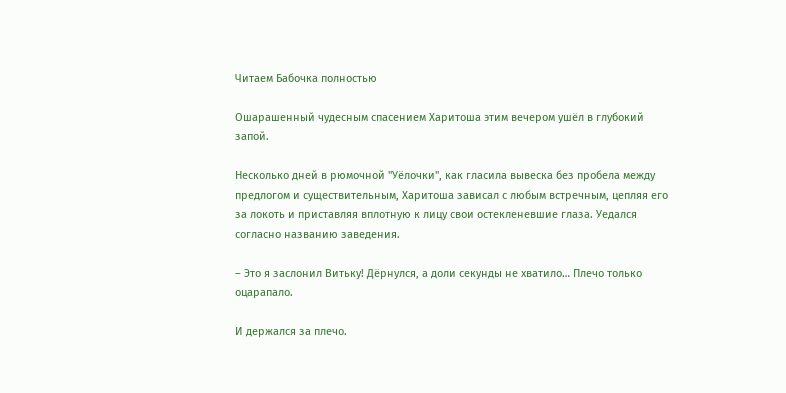Читаем Бабочка полностью

Ошарашенный чудесным спасением Харитоша этим вечером ушёл в глубокий запой.

Несколько дней в рюмочной "Уёлочки", как гласила вывеска без пробела между предлогом и существительным, Харитоша зависал с любым встречным, цепляя его за локоть и приставляя вплотную к лицу свои остекленевшие глаза. Уедался согласно названию заведения.

– Это я заслонил Витьку! Дёрнулся, а доли секунды не хватило… Плечо только оцарапало.

И держался за плечо.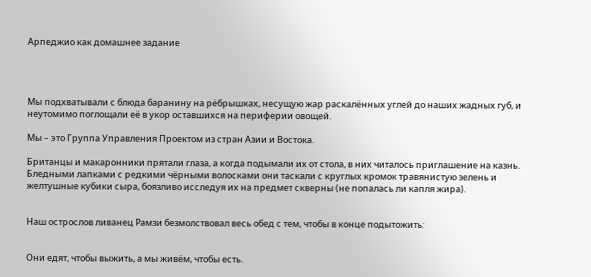Арпеджио как домашнее задание




Мы подхватывали с блюда баранину на рёбрышках, несущую жар раскалённых углей до наших жадных губ, и неутомимо поглощали её в укор оставшихся на периферии овощей.

Мы – это Группа Управления Проектом из стран Азии и Востока.

Британцы и макаронники прятали глаза, а когда подымали их от стола, в них читалось приглашение на казнь. Бледными лапками с редкими чёрными волосками они таскали с круглых кромок травянистую зелень и желтушные кубики сыра, боязливо исследуя их на предмет скверны (не попалась ли капля жира).


Наш острослов ливанец Рамзи безмолствовал весь обед с тем, чтобы в конце подытожить:


Они едят, чтобы выжить, а мы живём, чтобы есть.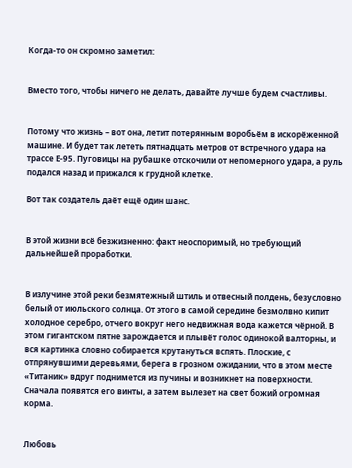Когда-то он скромно заметил:


Вместо того, чтобы ничего не делать, давайте лучше будем счастливы.


Потому что жизнь – вот она, летит потерянным воробьём в искорёженной машине. И будет так лететь пятнадцать метров от встречного удара на трассе Е-95. Пуговицы на рубашке отскочили от непомерного удара, а руль подался назад и прижался к грудной клетке.

Вот так создатель даёт ещё один шанс.


В этой жизни всё безжизненно: факт неоспоримый, но требующий дальнейшей проработки.


В излучине этой реки безмятежный штиль и отвесный полдень, безусловно белый от июльского солнца. От этого в самой середине безмолвно кипит холодное серебро, отчего вокруг него недвижная вода кажется чёрной. В этом гигантском пятне зарождается и плывёт голос одинокой валторны, и вся картинка словно собирается крутануться вспять. Плоские, с отпрянувшими деревьями, берега в грозном ожидании, что в этом месте «Титаник» вдруг поднимется из пучины и возникнет на поверхности. Сначала появятся его винты, а затем вылезет на свет божий огромная корма.


Любовь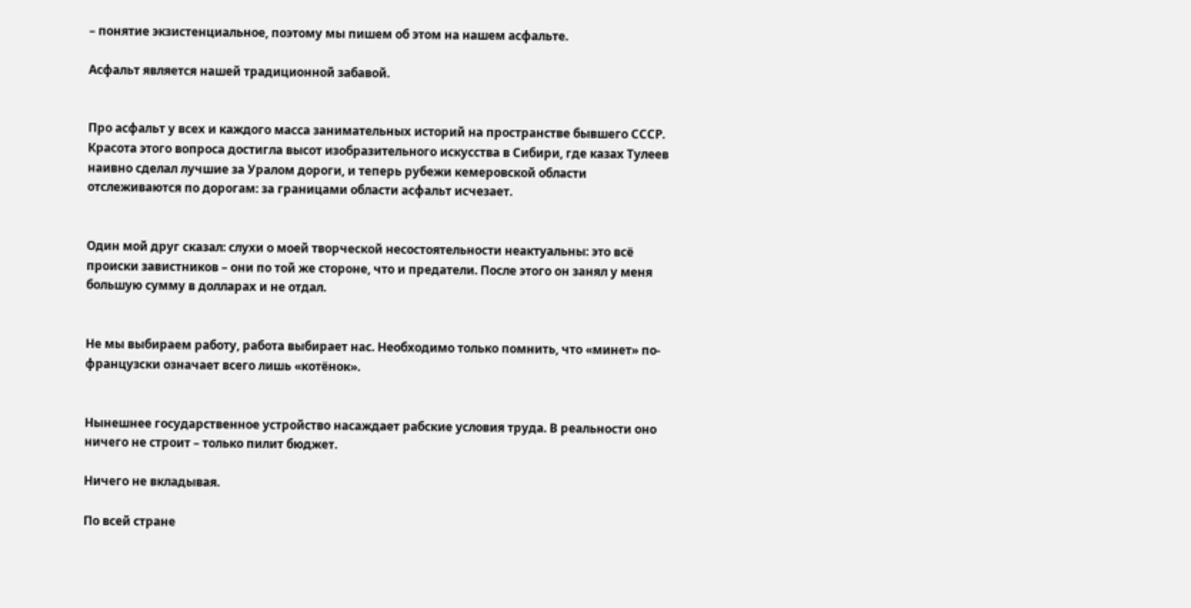– понятие экзистенциальное, поэтому мы пишем об этом на нашем асфальте.

Асфальт является нашей традиционной забавой.


Про асфальт у всех и каждого масса занимательных историй на пространстве бывшего СССР. Красота этого вопроса достигла высот изобразительного искусства в Сибири, где казах Тулеев наивно сделал лучшие за Уралом дороги, и теперь рубежи кемеровской области отслеживаются по дорогам: за границами области асфальт исчезает.


Один мой друг сказал: слухи о моей творческой несостоятельности неактуальны: это всё происки завистников – они по той же стороне, что и предатели. После этого он занял у меня большую сумму в долларах и не отдал.


Не мы выбираем работу, работа выбирает нас. Необходимо только помнить, что «минет» по-французски означает всего лишь «котёнок».


Нынешнее государственное устройство насаждает рабские условия труда. В реальности оно ничего не строит – только пилит бюджет.

Ничего не вкладывая.

По всей стране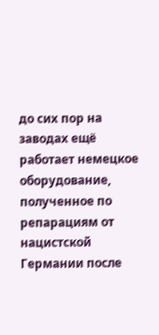до сих пор на заводах ещё работает немецкое оборудование, полученное по репарациям от нацистской Германии после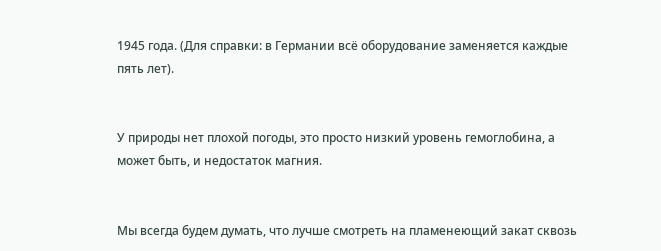1945 года. (Для справки: в Германии всё оборудование заменяется каждые пять лет).


У природы нет плохой погоды, это просто низкий уровень гемоглобина, а может быть, и недостаток магния.


Мы всегда будем думать, что лучше смотреть на пламенеющий закат сквозь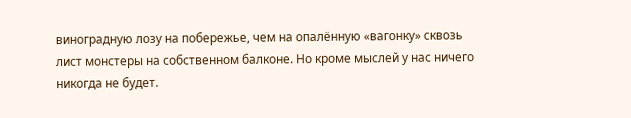виноградную лозу на побережье, чем на опалённую «вагонку» сквозь лист монстеры на собственном балконе. Но кроме мыслей у нас ничего никогда не будет.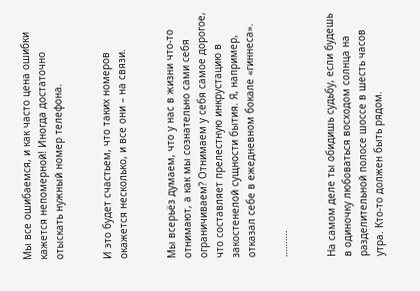Мы все ошибаемся, и как часто цена ошибки кажется непомерной! Иногда достаточно отыскать нужный номер телефона.


И это будет счастьем, что таких номеров окажется несколько, и все они – на связи.


Мы всерьёз думаем, что у нас в жизни что-то отнимают, а как мы сознательно сами себя ограничиваем? Отнимаем у себя самое дорогое, что составляет прелестную инкрустацию в закостенелой сущности бытия. Я, например, отказал себе в ежедневном бокале «гиннеса».

……….


На самом деле ты обидишь судьбу, если будешь в одиночку любоваться восходом солнца на разделительной полосе шоссе в шесть часов утра. Кто-то должен быть рядом.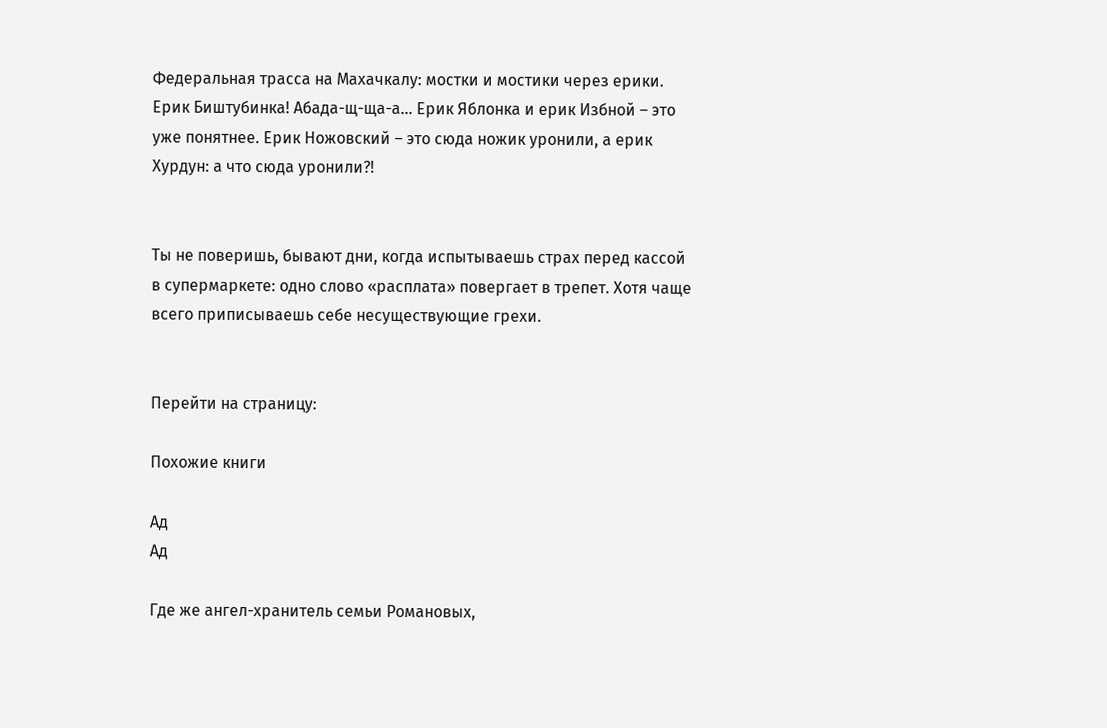Федеральная трасса на Махачкалу: мостки и мостики через ерики. Ерик Биштубинка! Абада-щ-ща-а… Ерик Яблонка и ерик Избной – это уже понятнее. Ерик Ножовский – это сюда ножик уронили, а ерик Хурдун: а что сюда уронили?!


Ты не поверишь, бывают дни, когда испытываешь страх перед кассой в супермаркете: одно слово «расплата» повергает в трепет. Хотя чаще всего приписываешь себе несуществующие грехи.


Перейти на страницу:

Похожие книги

Ад
Ад

Где же ангел-хранитель семьи Романовых,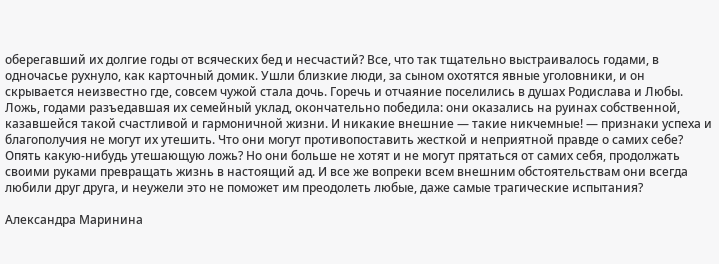оберегавший их долгие годы от всяческих бед и несчастий? Все, что так тщательно выстраивалось годами, в одночасье рухнуло, как карточный домик. Ушли близкие люди, за сыном охотятся явные уголовники, и он скрывается неизвестно где, совсем чужой стала дочь. Горечь и отчаяние поселились в душах Родислава и Любы. Ложь, годами разъедавшая их семейный уклад, окончательно победила: они оказались на руинах собственной, казавшейся такой счастливой и гармоничной жизни. И никакие внешние — такие никчемные! — признаки успеха и благополучия не могут их утешить. Что они могут противопоставить жесткой и неприятной правде о самих себе? Опять какую-нибудь утешающую ложь? Но они больше не хотят и не могут прятаться от самих себя, продолжать своими руками превращать жизнь в настоящий ад. И все же вопреки всем внешним обстоятельствам они всегда любили друг друга, и неужели это не поможет им преодолеть любые, даже самые трагические испытания?

Александра Маринина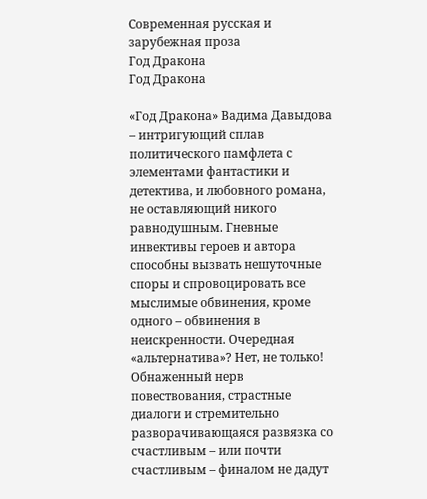Современная русская и зарубежная проза
Год Дракона
Год Дракона

«Год Дракона» Вадима Давыдова – интригующий сплав политического памфлета с элементами фантастики и детектива, и любовного романа, не оставляющий никого равнодушным. Гневные инвективы героев и автора способны вызвать нешуточные споры и спровоцировать все мыслимые обвинения, кроме одного – обвинения в неискренности. Очередная «альтернатива»? Нет, не только! Обнаженный нерв повествования, страстные диалоги и стремительно разворачивающаяся развязка со счастливым – или почти счастливым – финалом не дадут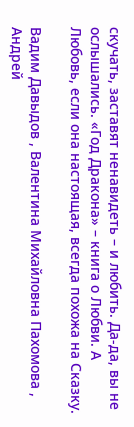скучать, заставят ненавидеть – и любить. Да-да, вы не ослышались. «Год Дракона» – книга о Любви. А Любовь, если она настоящая, всегда похожа на Сказку.

Вадим Давыдов , Валентина Михайловна Пахомова , Андрей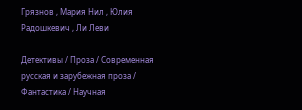Грязнов , Мария Нил , Юлия Радошкевич , Ли Леви

Детективы / Проза / Современная русская и зарубежная проза / Фантастика / Научная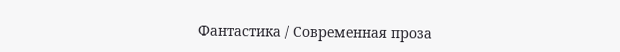Фантастика / Современная проза